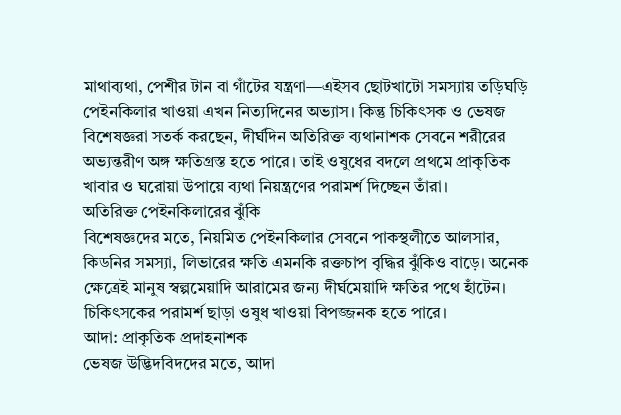মাথাব্যথা, পেশীর টান বা গাঁটের যন্ত্রণা—এইসব ছোটখাটো সমস্যায় তড়িঘড়ি পেইনকিলার খাওয়া এখন নিত্যদিনের অভ্যাস। কিন্তু চিকিৎসক ও ভেষজ বিশেষজ্ঞরা সতর্ক করছেন, দীর্ঘদিন অতিরিক্ত ব্যথানাশক সেবনে শরীরের অভ্যন্তরীণ অঙ্গ ক্ষতিগ্রস্ত হতে পারে। তাই ওষুধের বদলে প্রথমে প্রাকৃতিক খাবার ও ঘরোয়া উপায়ে ব্যথা নিয়ন্ত্রণের পরামর্শ দিচ্ছেন তাঁরা।
অতিরিক্ত পেইনকিলারের ঝুঁকি
বিশেষজ্ঞদের মতে, নিয়মিত পেইনকিলার সেবনে পাকস্থলীতে আলসার, কিডনির সমস্যা, লিভারের ক্ষতি এমনকি রক্তচাপ বৃদ্ধির ঝুঁকিও বাড়ে। অনেক ক্ষেত্রেই মানুষ স্বল্পমেয়াদি আরামের জন্য দীর্ঘমেয়াদি ক্ষতির পথে হাঁটেন। চিকিৎসকের পরামর্শ ছাড়া ওষুধ খাওয়া বিপজ্জনক হতে পারে।
আদা: প্রাকৃতিক প্রদাহনাশক
ভেষজ উদ্ভিদবিদদের মতে, আদা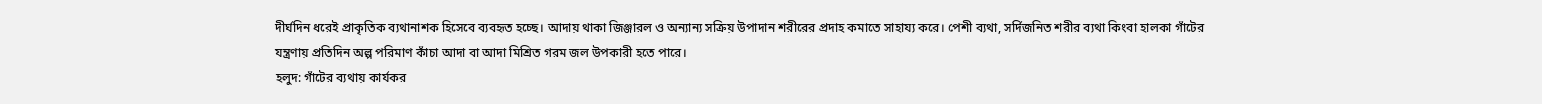দীর্ঘদিন ধরেই প্রাকৃতিক ব্যথানাশক হিসেবে ব্যবহৃত হচ্ছে। আদায় থাকা জিঞ্জারল ও অন্যান্য সক্রিয় উপাদান শরীরের প্রদাহ কমাতে সাহায্য করে। পেশী ব্যথা, সর্দিজনিত শরীর ব্যথা কিংবা হালকা গাঁটের যন্ত্রণায় প্রতিদিন অল্প পরিমাণ কাঁচা আদা বা আদা মিশ্রিত গরম জল উপকারী হতে পারে।
হলুদ: গাঁটের ব্যথায় কার্যকর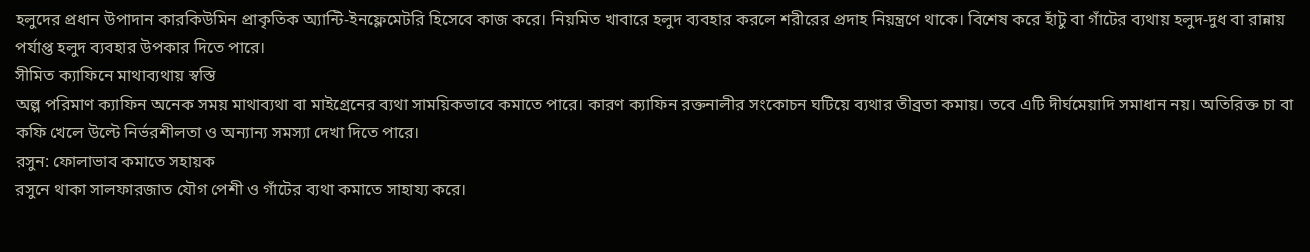হলুদের প্রধান উপাদান কারকিউমিন প্রাকৃতিক অ্যান্টি-ইনফ্লেমেটরি হিসেবে কাজ করে। নিয়মিত খাবারে হলুদ ব্যবহার করলে শরীরের প্রদাহ নিয়ন্ত্রণে থাকে। বিশেষ করে হাঁটু বা গাঁটের ব্যথায় হলুদ-দুধ বা রান্নায় পর্যাপ্ত হলুদ ব্যবহার উপকার দিতে পারে।
সীমিত ক্যাফিনে মাথাব্যথায় স্বস্তি
অল্প পরিমাণ ক্যাফিন অনেক সময় মাথাব্যথা বা মাইগ্রেনের ব্যথা সাময়িকভাবে কমাতে পারে। কারণ ক্যাফিন রক্তনালীর সংকোচন ঘটিয়ে ব্যথার তীব্রতা কমায়। তবে এটি দীর্ঘমেয়াদি সমাধান নয়। অতিরিক্ত চা বা কফি খেলে উল্টে নির্ভরশীলতা ও অন্যান্য সমস্যা দেখা দিতে পারে।
রসুন: ফোলাভাব কমাতে সহায়ক
রসুনে থাকা সালফারজাত যৌগ পেশী ও গাঁটের ব্যথা কমাতে সাহায্য করে।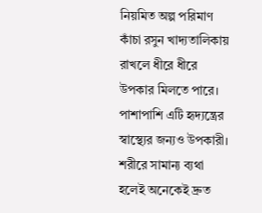নিয়মিত অল্প পরিমাণ কাঁচা রসুন খাদ্যতালিকায় রাখলে ধীরে ধীরে উপকার মিলতে পারে। পাশাপাশি এটি হৃদ্যন্ত্রের স্বাস্থ্যের জন্যও উপকারী।
শরীরে সামান্য ব্যথা হলেই অনেকেই দ্রুত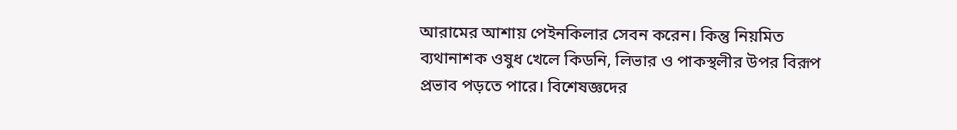আরামের আশায় পেইনকিলার সেবন করেন। কিন্তু নিয়মিত ব্যথানাশক ওষুধ খেলে কিডনি, লিভার ও পাকস্থলীর উপর বিরূপ প্রভাব পড়তে পারে। বিশেষজ্ঞদের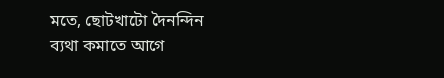মতে, ছোটখাটো দৈনন্দিন ব্যথা কমাতে আগে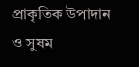প্রাকৃতিক উপাদান ও সুষম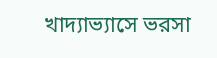খাদ্যাভ্যাসে ভরসা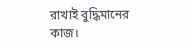রাখাই বুদ্ধিমানের কাজ।